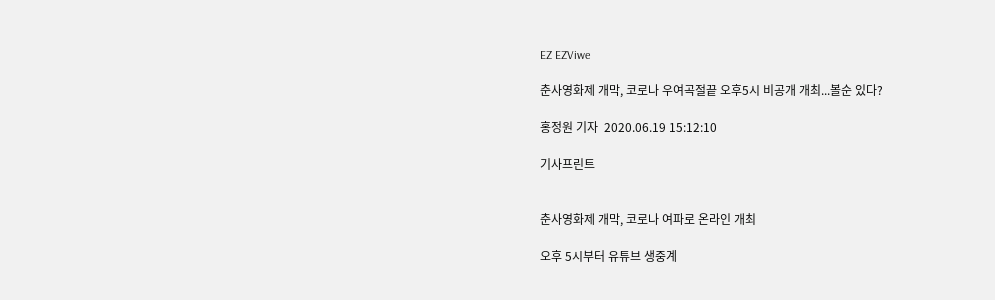EZ EZViwe

춘사영화제 개막, 코로나 우여곡절끝 오후5시 비공개 개최...볼순 있다?

홍정원 기자  2020.06.19 15:12:10

기사프린트


춘사영화제 개막, 코로나 여파로 온라인 개최

오후 5시부터 유튜브 생중계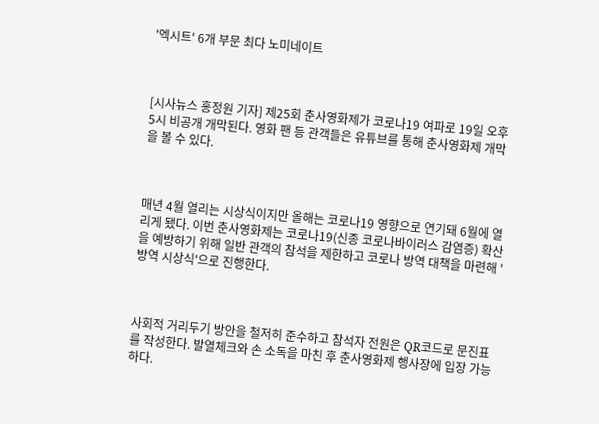'엑시트' 6개 부문 최다 노미네이트



[시사뉴스 홍정원 기자] 제25회 춘사영화제가 코로나19 여파로 19일 오후 5시 비공개 개막된다. 영화 팬 등 관객들은 유튜브를 통해 춘사영화제 개막을 볼 수 있다.



매년 4월 열리는 시상식이지만 올해는 코로나19 영향으로 연기돼 6월에 열리게 됐다. 이번 춘사영화제는 코로나19(신종 코로나바이러스 감염증) 확산을 예방하기 위해 일반 관객의 참석을 제한하고 코로나 방역 대책을 마련해 '방역 시상식'으로 진행한다.



사회적 거리두기 방안을 철저히 준수하고 참석자 전원은 QR코드로 문진표를 작성한다. 발열체크와 손 소독을 마친 후 춘사영화제 행사장에 입장 가능하다.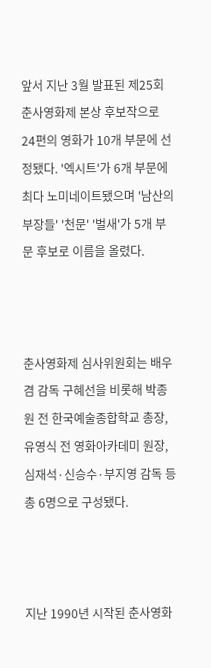앞서 지난 3월 발표된 제25회 춘사영화제 본상 후보작으로 24편의 영화가 10개 부문에 선정됐다. '엑시트'가 6개 부문에 최다 노미네이트됐으며 '남산의 부장들' '천문' '벌새'가 5개 부문 후보로 이름을 올렸다.



춘사영화제 심사위원회는 배우 겸 감독 구혜선을 비롯해 박종원 전 한국예술종합학교 총장, 유영식 전 영화아카데미 원장, 심재석·신승수·부지영 감독 등 총 6명으로 구성됐다.



지난 1990년 시작된 춘사영화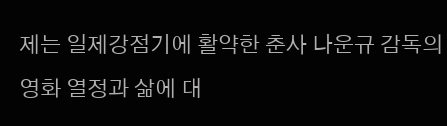제는 일제강점기에 활약한 춘사 나운규 감독의 영화 열정과 삶에 대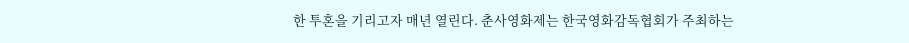한 투혼을 기리고자 매년 열린다. 춘사영화제는 한국영화감독협회가 주최하는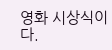영화 시상식이다.